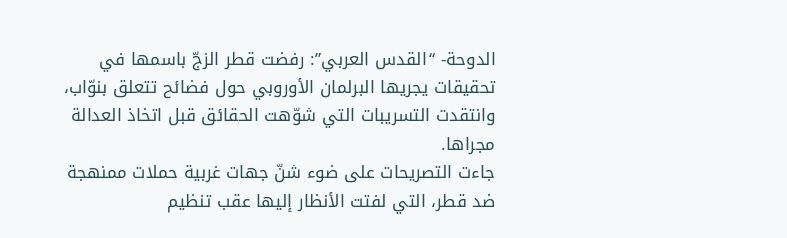الدوحة- “القدس العربي”: رفضت قطر الزجّ باسمها في تحقيقات يجريها البرلمان الأوروبي حول فضائح تتعلق بنوّاب، وانتقدت التسريبات التي شوّهت الحقائق قبل اتخاذ العدالة مجراها.
جاءت التصريحات على ضوء شنّ جهات غربية حملات ممنهجة ضد قطر، التي لفتت الأنظار إليها عقب تنظيم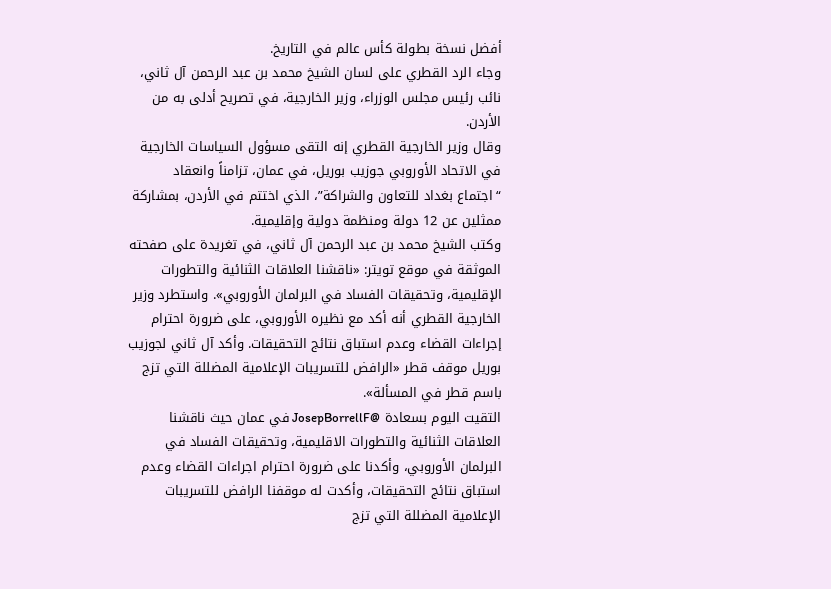أفضل نسخة بطولة كأس عالم في التاريخ.
وجاء الرد القطري على لسان الشيخ محمد بن عبد الرحمن آل ثاني، نائب رئيس مجلس الوزراء، وزير الخارجية، في تصريح أدلى به من الأردن.
وقال وزير الخارجية القطري إنه التقى مسؤول السياسات الخارجية في الاتحاد الأوروبي جوزيب بوريل، في عمان، تزامناً وانعقاد “اجتماع بغداد للتعاون والشراكة”، الذي اختتم في الأردن، بمشاركة ممثلين عن 12 دولة ومنظمة دولية وإقليمية.
وكتب الشيخ محمد بن عبد الرحمن آل ثاني، في تغريدة على صفحته الموثقة في موقع تويتر: «ناقشنا العلاقات الثنائية والتطورات الإقليمية، وتحقيقات الفساد في البرلمان الأوروبي». واستطرد وزير الخارجية القطري أنه أكد مع نظيره الأوروبي، على ضرورة احترام إجراءات القضاء وعدم استباق نتائج التحقيقات. وأكد آل ثاني لجوزيب بوريل موقف قطر «الرافض للتسريبات الإعلامية المضللة التي تزج باسم قطر في المسألة».
التقيت اليوم بسعادة @JosepBorrellF في عمان حيث ناقشنا العلاقات الثنائية والتطورات الاقليمية، وتحقيقات الفساد في البرلمان الأوروبي، وأكدنا على ضرورة احترام اجراءات القضاء وعدم استباق نتائج التحقيقات، وأكدت له موقفنا الرافض للتسريبات الإعلامية المضللة التي تزج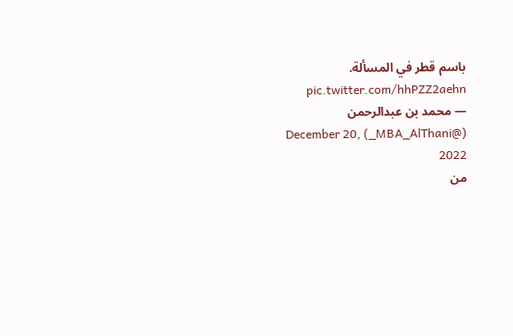باسم قطر في المسألة. pic.twitter.com/hhPZZ2aehn
— محمد بن عبدالرحمن (@MBA_AlThani_) December 20, 2022
من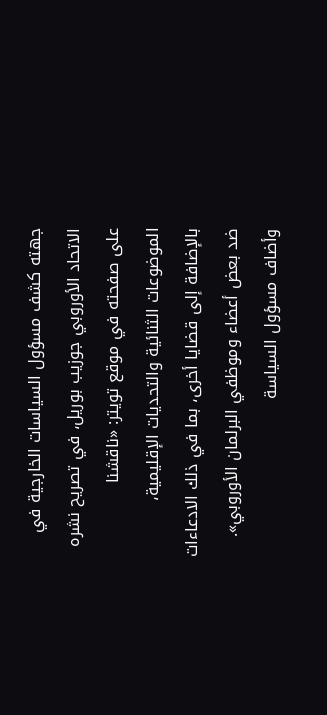جهته كشف مسؤول السياسات الخارجية في الاتحاد الأوروبي جوزيب بوريل، في تصريح نشره على صفحته في موقع تويتر: «ناقشنا الموضوعات الثنائية والتحديات الإقليمية، بالإضافة إلى قضايا أخرى، بما في ذلك الادعاءات ضد بعض أعضاء وموظفي البرلمان الأوروبي».
وأضاف مسؤول السياسة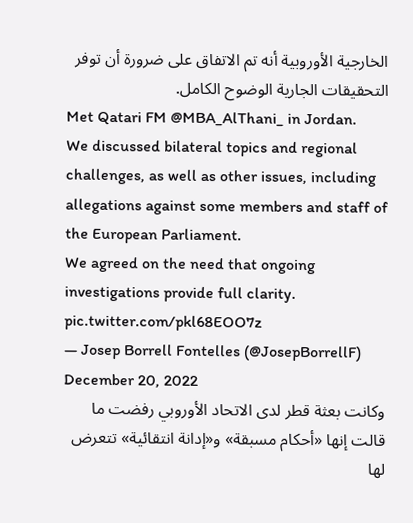الخارجية الأوروبية أنه تم الاتفاق على ضرورة أن توفر التحقيقات الجارية الوضوح الكامل.
Met Qatari FM @MBA_AlThani_ in Jordan.
We discussed bilateral topics and regional challenges, as well as other issues, including allegations against some members and staff of the European Parliament.
We agreed on the need that ongoing investigations provide full clarity. pic.twitter.com/pkl68EOO7z
— Josep Borrell Fontelles (@JosepBorrellF) December 20, 2022
وكانت بعثة قطر لدى الاتحاد الأوروبي رفضت ما قالت إنها «أحكام مسبقة» و«إدانة انتقائية» تتعرض لها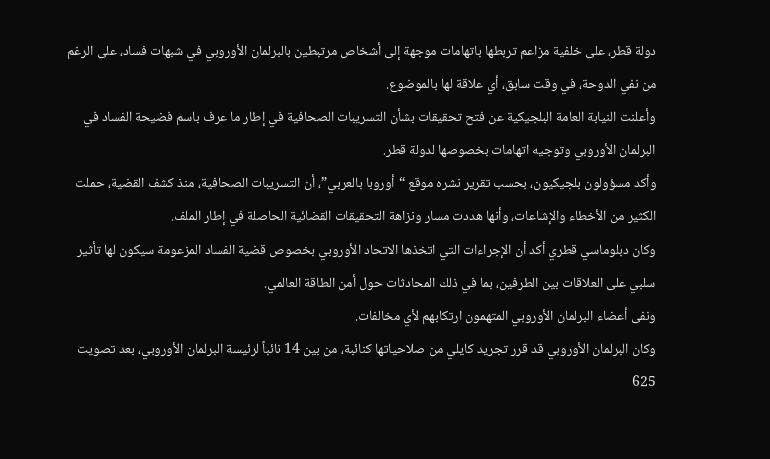دولة قطر، على خلفية مزاعم تربطها باتهامات موجهة إلى أشخاص مرتبطين بالبرلمان الأوروبي في شبهات فساد، على الرغم من نفي الدوحة، في وقت سابق، أي علاقة لها بالموضوع.
وأعلنت النيابة العامة البلجيكية عن فتح تحقيقات بشأن التسريبات الصحافية في إطار ما عرف باسم فضيحة الفساد في البرلمان الأوروبي وتوجيه اتهامات بخصوصها لدولة قطر.
وأكد مسؤولون بلجيكيون، بحسب تقرير نشره موقع “أوروبا بالعربي”، أن التسريبات الصحافية، منذ كشف القضية، حملت الكثير من الأخطاء والإشاعات، وأنها هددت مسار ونزاهة التحقيقات القضائية الحاصلة في إطار الملف.
وكان دبلوماسي قطري أكد أن الإجراءات التي اتخذها الاتحاد الأوروبي بخصوص قضية الفساد المزعومة سيكون لها تأثير سلبي على العلاقات بين الطرفين، بما في ذلك المحادثات حول أمن الطاقة العالمي.
ونفى أعضاء البرلمان الأوروبي المتهمون ارتكابهم لأي مخالفات.
وكان البرلمان الأوروبي قد قرر تجريد كايلي من صلاحياتها كنائبة، من بين 14 نائباً لرئيسة البرلمان الأوروبي، بعد تصويت 625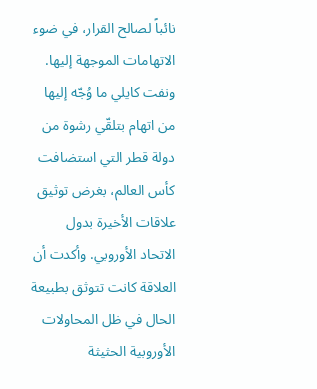نائباً لصالح القرار، في ضوء الاتهامات الموجهة إليها.
ونفت كايلي ما وُجّه إليها من اتهام بتلقّي رشوة من دولة قطر التي استضافت كأس العالم، بغرض توثيق علاقات الأخيرة بدول الاتحاد الأوروبي. وأكدت أن العلاقة كانت تتوثق بطبيعة الحال في ظل المحاولات الأوروبية الحثيثة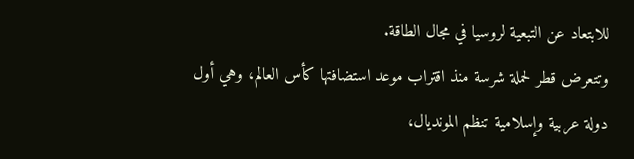للابتعاد عن التبعية لروسيا في مجال الطاقة.
وتتعرض قطر لحملة شرسة منذ اقتراب موعد استضافتها كأس العالم، وهي أول دولة عربية وإسلامية تنظم المونديال،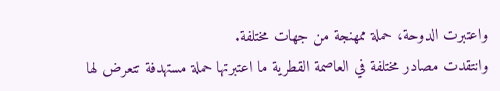واعتبرت الدوحة، حملة ممهنجة من جهات مختلفة.
وانتقدت مصادر مختلفة في العاصمة القطرية ما اعتبرتها حملة مستهدفة تتعرض لها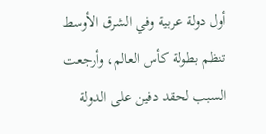أول دولة عربية وفي الشرق الأوسط تنظم بطولة كأس العالم، وأرجعت السبب لحقد دفين على الدولة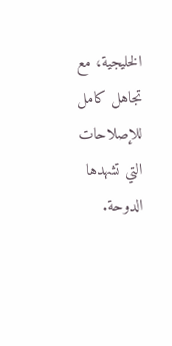الخليجية، مع تجاهل كامل للإصلاحات التي تشهدها الدوحة.